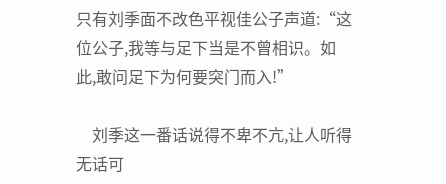只有刘季面不改色平视佳公子声道:“这位公子,我等与足下当是不曾相识。如此,敢问足下为何要突门而入!”

    刘季这一番话说得不卑不亢,让人听得无话可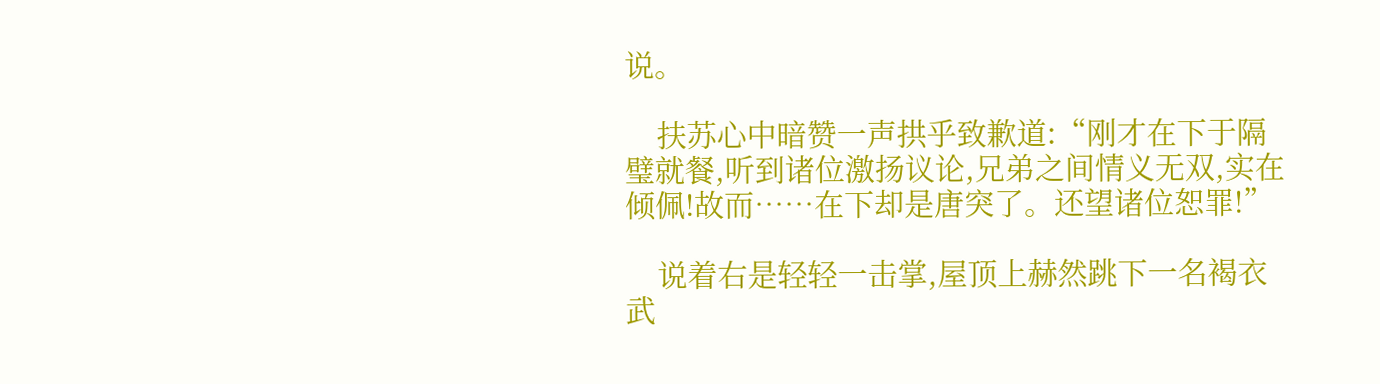说。

    扶苏心中暗赞一声拱乎致歉道:“刚才在下于隔璧就餐,听到诸位激扬议论,兄弟之间情义无双,实在倾佩!故而……在下却是唐突了。还望诸位恕罪!”

    说着右是轻轻一击掌,屋顶上赫然跳下一名褐衣武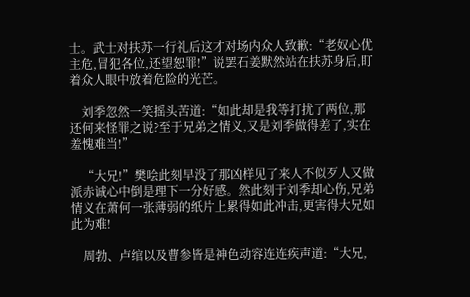士。武士对扶苏一行礼后这才对场内众人致歉:“老奴心优主危,冒犯各位,还望恕罪!”说罢石姜默然站在扶苏身后,盯着众人眼中放着危险的光芒。

    刘季忽然一笑摇头苦道:“如此却是我等打扰了两位,那还何来怪罪之说?至于兄弟之情义,又是刘季做得差了,实在羞愧难当!”

    “大兄!”樊哙此刻早没了那凶样见了来人不似歹人又做派赤诚心中倒是理下一分好感。然此刻于刘季却心伤,兄弟情义在萧何一张薄弱的纸片上累得如此冲击,更害得大兄如此为难!

    周勃、卢绾以及曹参皆是神色动容连连疾声道:“大兄,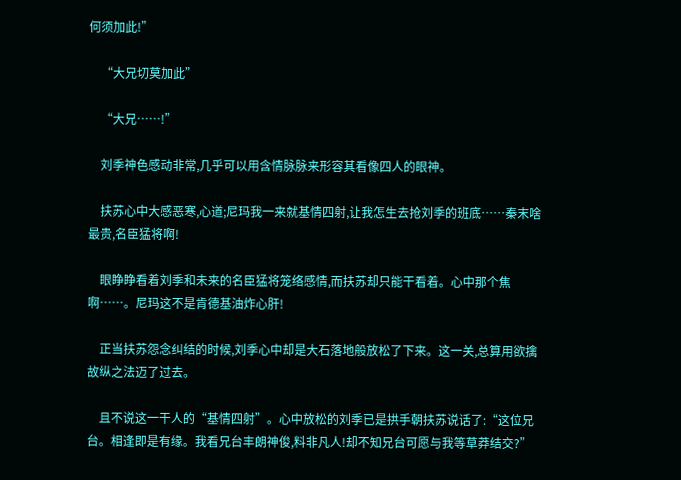何须加此!”

    “大兄切莫加此”

    “大兄……!”

    刘季神色感动非常,几乎可以用含情脉脉来形容其看像四人的眼神。

    扶苏心中大感恶寒,心道;尼玛我一来就基情四射,让我怎生去抢刘季的班底……秦末啥最贵,名臣猛将啊!

    眼睁睁看着刘季和未来的名臣猛将笼络感情,而扶苏却只能干看着。心中那个焦啊……。尼玛这不是肯德基油炸心肝!

    正当扶苏怨念纠结的时候,刘季心中却是大石落地般放松了下来。这一关,总算用欲擒故纵之法迈了过去。

    且不说这一干人的“基情四射”。心中放松的刘季已是拱手朝扶苏说话了:“这位兄台。相逢即是有缘。我看兄台丰朗神俊,料非凡人!却不知兄台可愿与我等草莽结交?”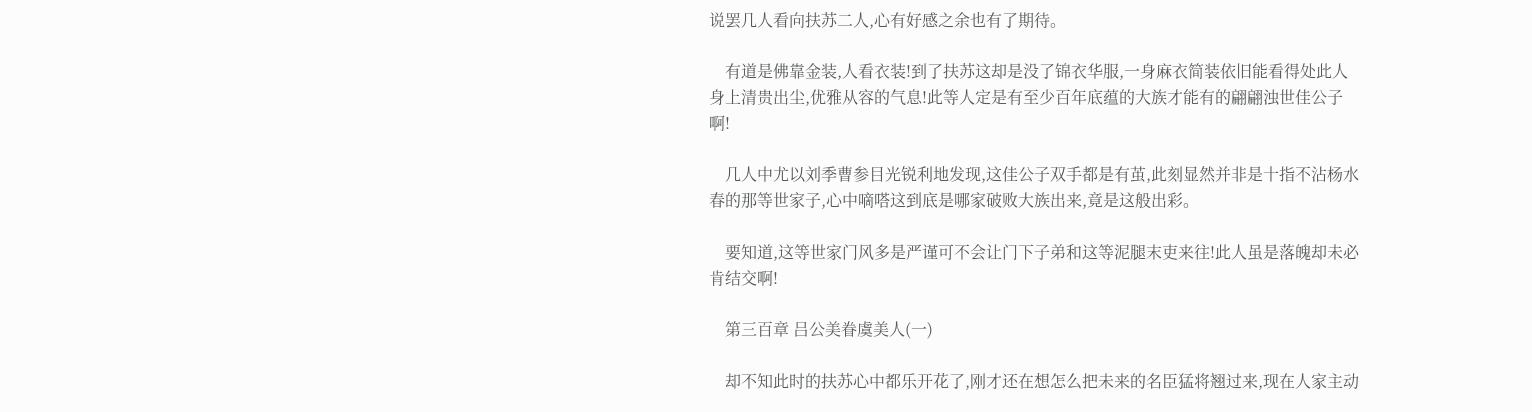说罢几人看向扶苏二人,心有好感之余也有了期待。

    有道是佛靠金装,人看衣装!到了扶苏这却是没了锦衣华服,一身麻衣简装依旧能看得处此人身上清贵出尘,优雅从容的气息!此等人定是有至少百年底蕴的大族才能有的翩翩浊世佳公子啊!

    几人中尤以刘季曹参目光锐利地发现,这佳公子双手都是有茧,此刻显然并非是十指不沾杨水春的那等世家子,心中嘀嗒这到底是哪家破败大族出来,竟是这般出彩。

    要知道,这等世家门风多是严谨可不会让门下子弟和这等泥腿末吏来往!此人虽是落魄却未必肯结交啊!

    第三百章 吕公美眷虞美人(一)

    却不知此时的扶苏心中都乐开花了,刚才还在想怎么把未来的名臣猛将翘过来,现在人家主动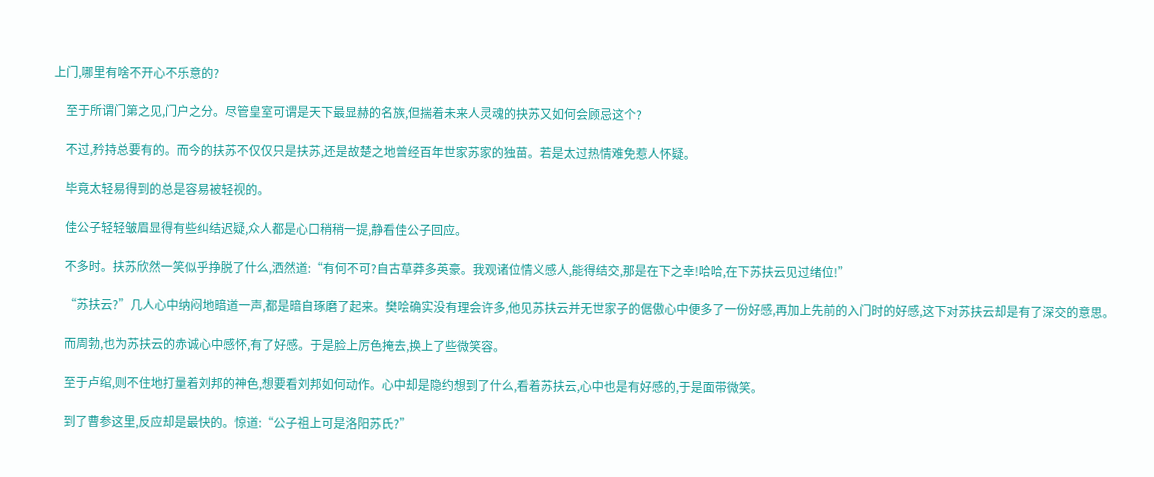上门,哪里有啥不开心不乐意的?

    至于所谓门第之见,门户之分。尽管皇室可谓是天下最显赫的名族,但揣着未来人灵魂的抉苏又如何会顾忌这个?

    不过,矜持总要有的。而今的扶苏不仅仅只是扶苏,还是故楚之地曾经百年世家苏家的独苗。若是太过热情难免惹人怀疑。

    毕竟太轻易得到的总是容易被轻视的。

    佳公子轻轻皱眉显得有些纠结迟疑,众人都是心口稍稍一提,静看佳公子回应。

    不多时。扶苏欣然一笑似乎挣脱了什么,洒然道:“有何不可?自古草莽多英豪。我观诸位情义感人,能得结交,那是在下之幸!哈哈,在下苏扶云见过绪位!”

    “苏扶云?”几人心中纳闷地暗道一声,都是暗自琢磨了起来。樊哙确实没有理会许多,他见苏扶云并无世家子的倨傲心中便多了一份好感,再加上先前的入门时的好感,这下对苏扶云却是有了深交的意思。

    而周勃,也为苏扶云的赤诚心中感怀,有了好感。于是脸上厉色掩去,换上了些微笑容。

    至于卢绾,则不住地打量着刘邦的神色,想要看刘邦如何动作。心中却是隐约想到了什么,看着苏扶云,心中也是有好感的,于是面带微笑。

    到了曹参这里,反应却是最快的。惊道:“公子祖上可是洛阳苏氏?”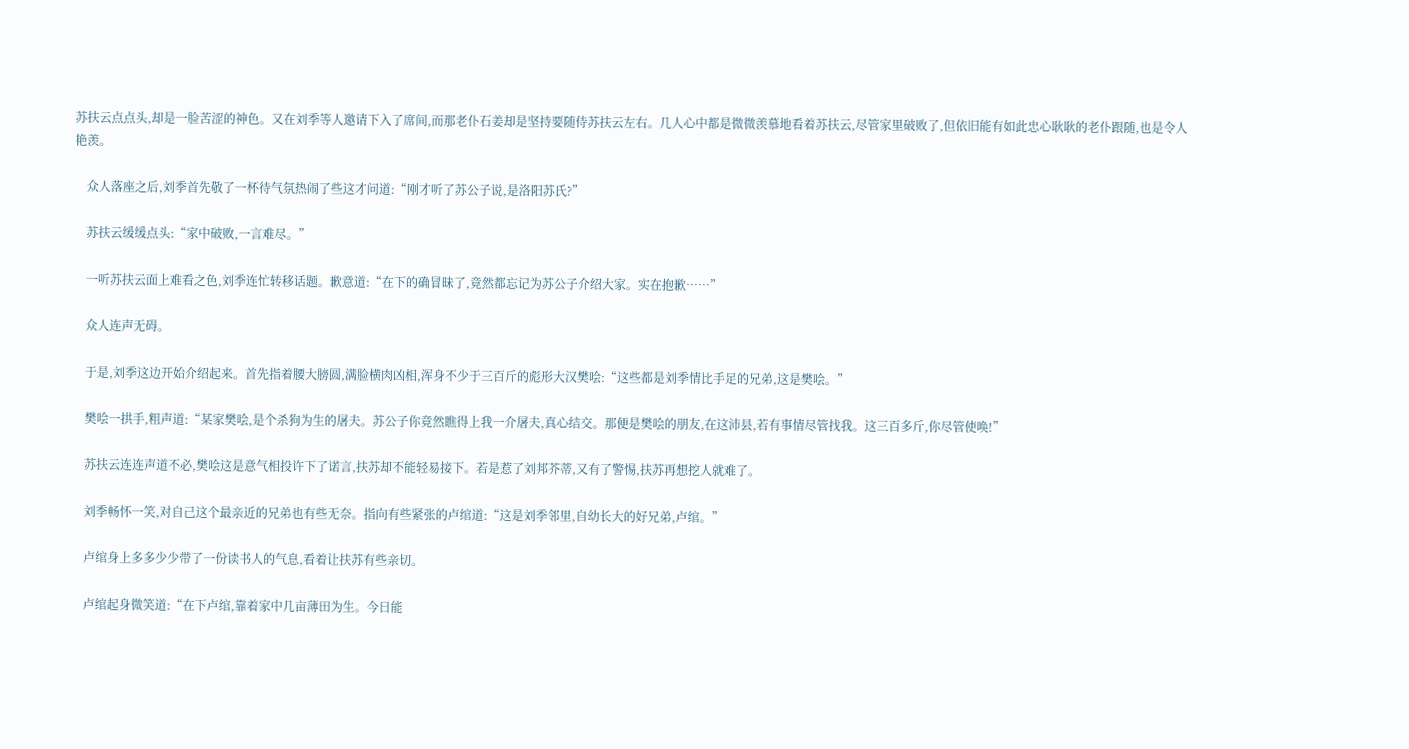苏扶云点点头,却是一脸苦涩的神色。又在刘季等人邀请下入了席间,而那老仆石姜却是坚持要随侍苏扶云左右。几人心中都是微微羡慕地看着苏扶云,尽管家里破败了,但依旧能有如此忠心耿耿的老仆跟随,也是令人艳羡。

    众人落座之后,刘季首先敬了一杯待气氛热闹了些这才问道:“刚才听了苏公子说,是洛阳苏氏?”

    苏扶云缓缓点头:“家中破败,一言难尽。”

    一听苏扶云面上难看之色,刘季连忙转移话题。歉意道:“在下的确冒昧了,竟然都忘记为苏公子介绍大家。实在抱歉……”

    众人连声无碍。

    于是,刘季这边开始介绍起来。首先指着腰大膀圆,满脸横肉凶相,浑身不少于三百斤的彪形大汉樊哙:“这些都是刘季情比手足的兄弟,这是樊哙。”

    樊哙一拱手,粗声道:“某家樊哙,是个杀狗为生的屠夫。苏公子你竟然瞧得上我一介屠夫,真心结交。那便是樊哙的朋友,在这沛县,若有事情尽管找我。这三百多斤,你尽管使唤!”

    苏扶云连连声道不必,樊哙这是意气相投许下了诺言,扶苏却不能轻易接下。若是惹了刘邦芥蒂,又有了警惕,扶苏再想挖人就难了。

    刘季畅怀一笑,对自己这个最亲近的兄弟也有些无奈。指向有些紧张的卢绾道:“这是刘季邻里,自幼长大的好兄弟,卢绾。”

    卢绾身上多多少少带了一份读书人的气息,看着让扶苏有些亲切。

    卢绾起身微笑道:“在下卢绾,靠着家中几亩薄田为生。今日能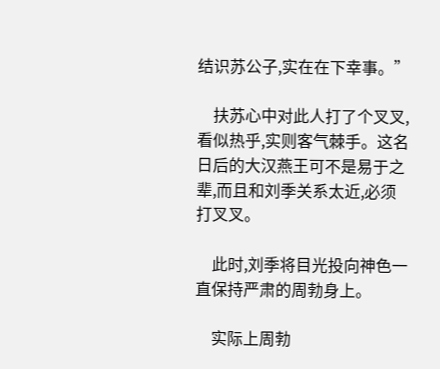结识苏公子,实在在下幸事。”

    扶苏心中对此人打了个叉叉,看似热乎,实则客气棘手。这名日后的大汉燕王可不是易于之辈,而且和刘季关系太近,必须打叉叉。

    此时,刘季将目光投向神色一直保持严肃的周勃身上。

    实际上周勃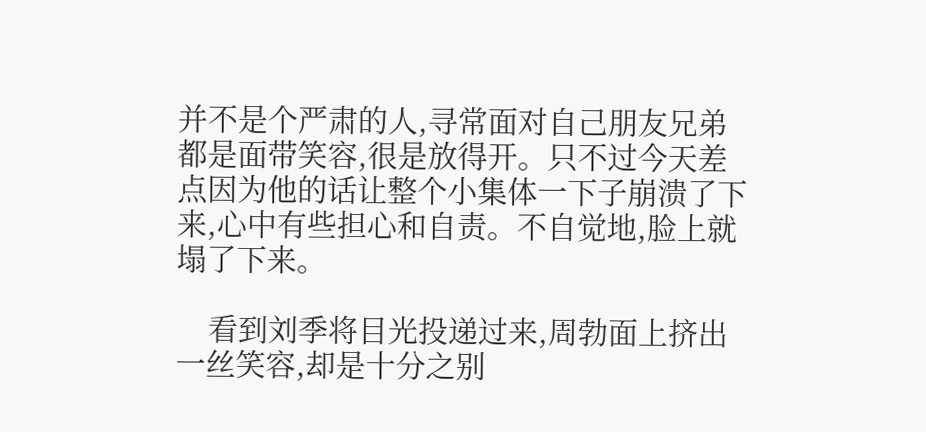并不是个严肃的人,寻常面对自己朋友兄弟都是面带笑容,很是放得开。只不过今天差点因为他的话让整个小集体一下子崩溃了下来,心中有些担心和自责。不自觉地,脸上就塌了下来。

    看到刘季将目光投递过来,周勃面上挤出一丝笑容,却是十分之别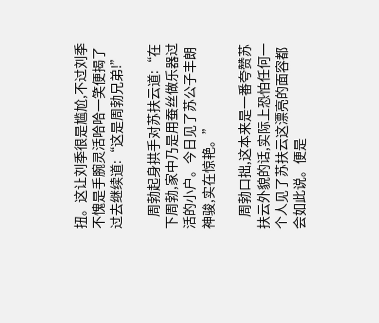扭。这让刘季很是尴尬,不过刘季不愧是手腕灵活哈哈一笑便揭了过去继续道:“这是周勃兄弟!”

    周勃起身拱手对苏扶云道:“在下周勃,家中乃是用蚕丝做乐器过活的小户。今日见了苏公子丰朗神骏,实在惊艳。”

    周勃口拙,这本来是一番夸赞苏扶云外貌的话,实际上恐怕任何一个人见了苏扶云这漂亮的面容都会如此说。便是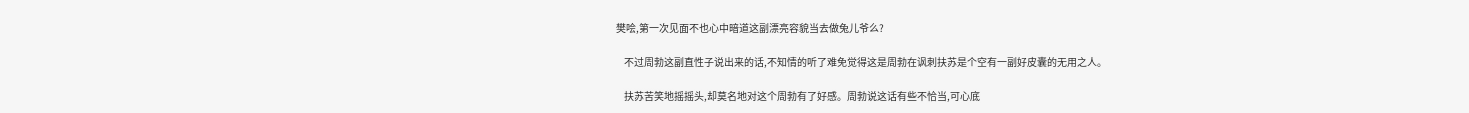樊哙,第一次见面不也心中暗道这副漂亮容貌当去做兔儿爷么?

    不过周勃这副直性子说出来的话,不知情的听了难免觉得这是周勃在讽刺扶苏是个空有一副好皮囊的无用之人。

    扶苏苦笑地摇摇头,却莫名地对这个周勃有了好感。周勃说这话有些不恰当,可心底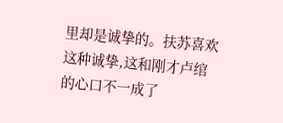里却是诚挚的。扶苏喜欢这种诚挚,这和刚才卢绾的心口不一成了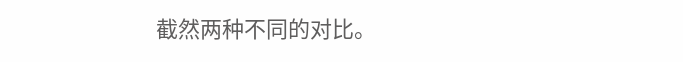截然两种不同的对比。